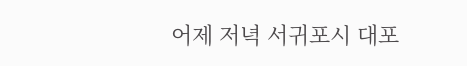어제 저녁 서귀포시 대포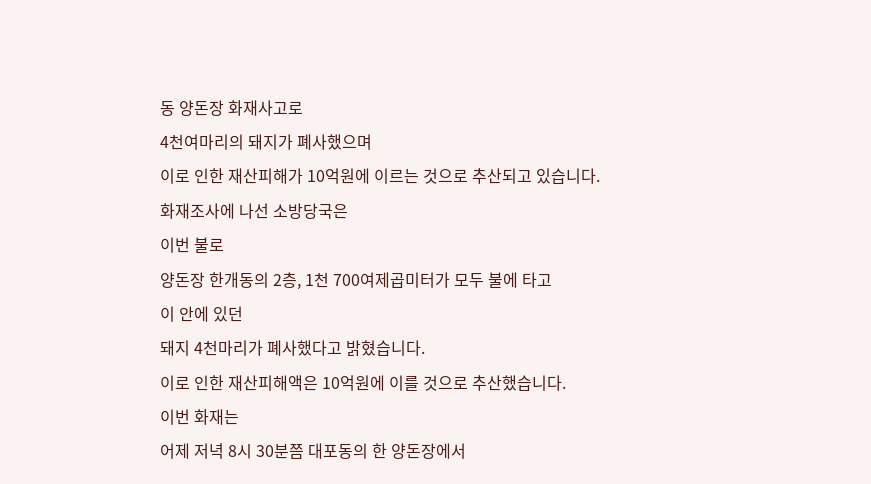동 양돈장 화재사고로
4천여마리의 돼지가 폐사했으며
이로 인한 재산피해가 10억원에 이르는 것으로 추산되고 있습니다.
화재조사에 나선 소방당국은
이번 불로
양돈장 한개동의 2층, 1천 700여제곱미터가 모두 불에 타고
이 안에 있던
돼지 4천마리가 폐사했다고 밝혔습니다.
이로 인한 재산피해액은 10억원에 이를 것으로 추산했습니다.
이번 화재는
어제 저녁 8시 30분쯤 대포동의 한 양돈장에서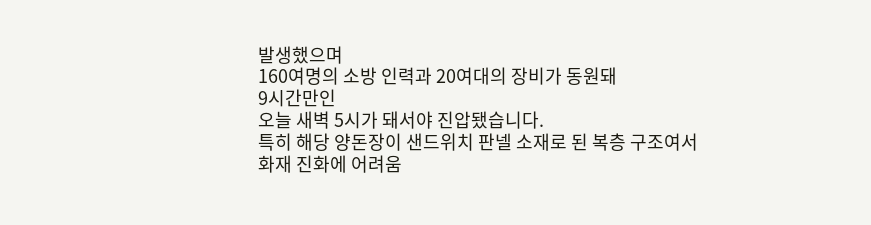발생했으며
160여명의 소방 인력과 20여대의 장비가 동원돼
9시간만인
오늘 새벽 5시가 돼서야 진압됐습니다.
특히 해당 양돈장이 샌드위치 판넬 소재로 된 복층 구조여서
화재 진화에 어려움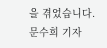을 겪었습니다.
문수희 기자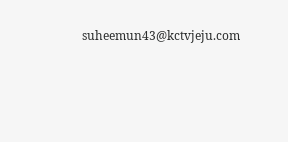suheemun43@kctvjeju.com